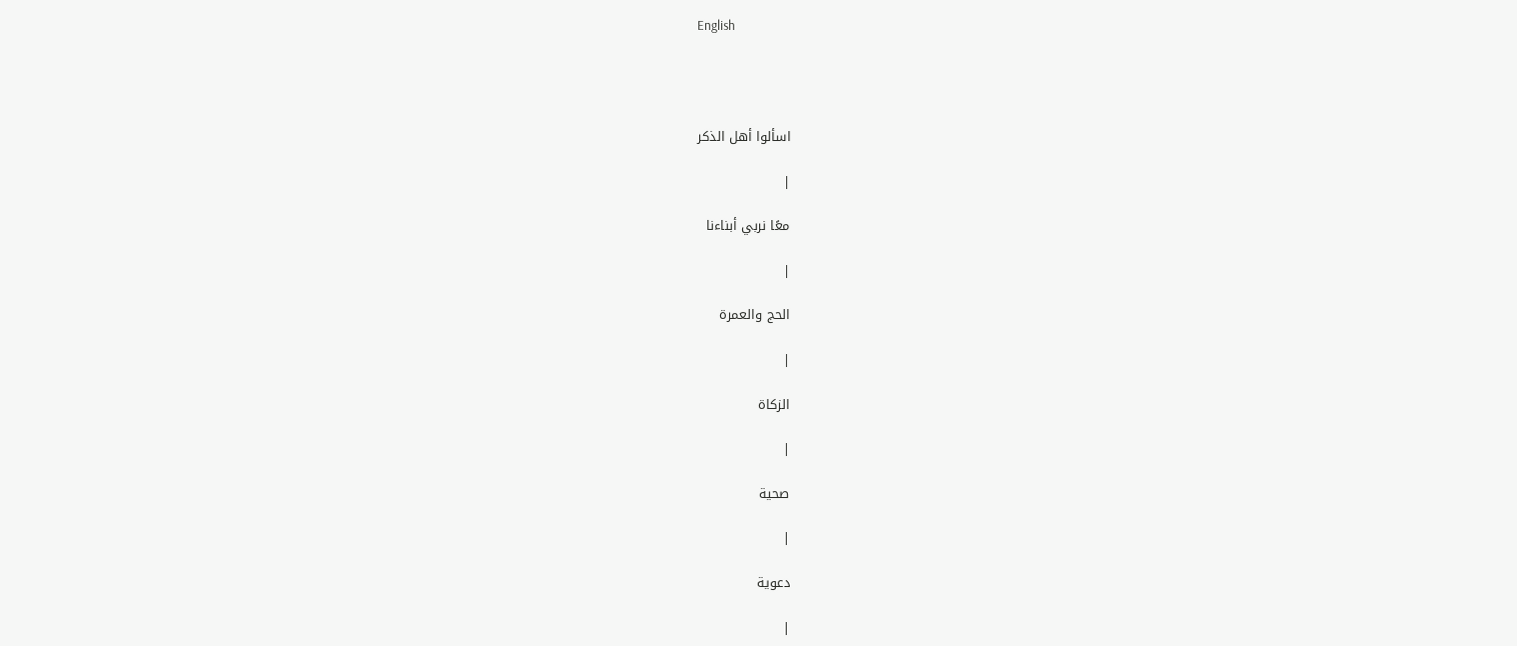English




اسألوا أهل الذكر

|

معًا نربي أبناءنا

|

الحج والعمرة

|

الزكاة

|

صحية

|

دعوية

|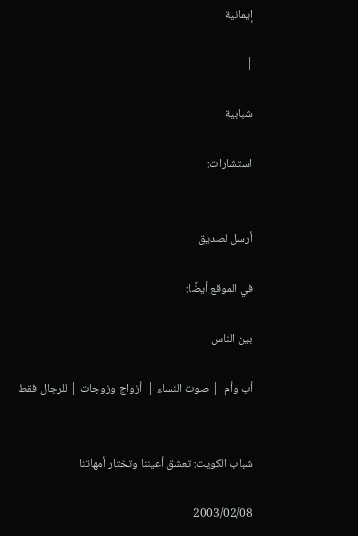إيمانية

|

شبابية

استشارات:


أرسل لصديق

في الموقع أيضًا:

بين الناس

أب وأم  | صوت النساء |  أزواج وزوجات | للرجال فقط


شباب الكويت: تعشق أعيننا وتختار أمهاتنا

2003/02/08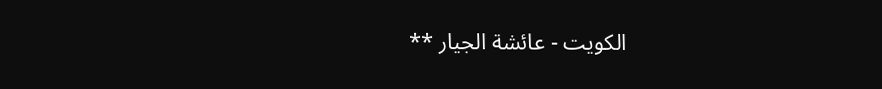الكويت - عائشة الجيار **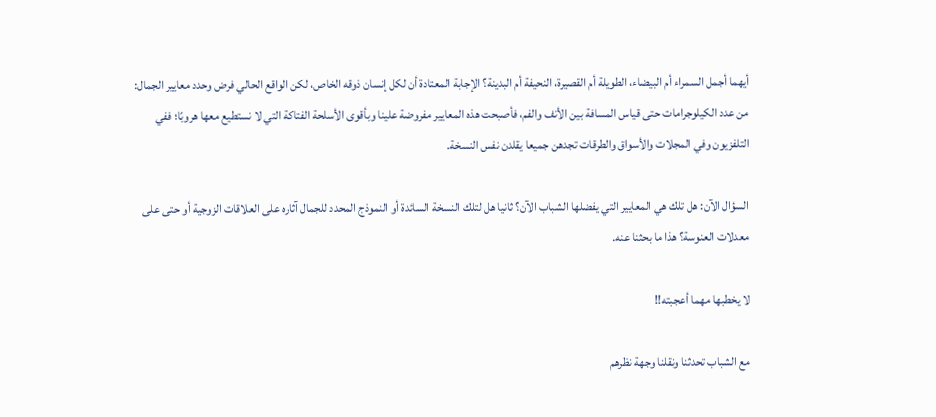أيهما أجمل السمراء أم البيضاء، الطويلة أم القصيرة، النحيفة أم البدينة؟ الإجابة المعتادة أن لكل إنسان ذوقه الخاص، لكن الواقع الحالي فرض وحدد معايير الجمال: من عدد الكيلوجرامات حتى قياس المسافة بين الأنف والفم، فأصبحت هذه المعايير مفروضة علينا وبأقوى الأسلحة الفتاكة التي لا نستطيع معها هروبًا؛ ففي التلفزيون وفي المجلات والأسواق والطرقات تجدهن جميعا يقلدن نفس النسخة.

السؤال الآن: هل تلك هي المعايير التي يفضلها الشباب الآن؟ ثانيا هل لتلك النسخة السائدة أو النموذج المحدد للجمال آثاره على العلاقات الزوجية أو حتى على معدلات العنوسة؟ هذا ما بحثنا عنه.

لا يخطبها مهما أعجبته!!

مع الشباب تحدثنا ونقلنا وجهة نظرهم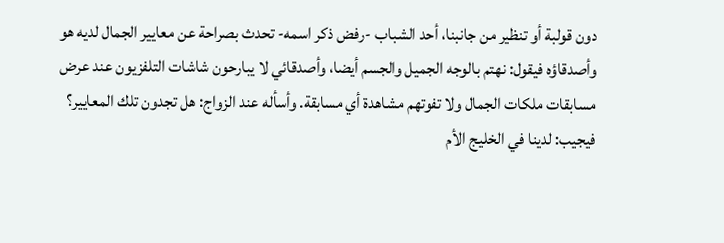دون قولبة أو تنظير من جانبنا، أحد الشباب -رفض ذكر اسمه- تحدث بصراحة عن معايير الجمال لديه هو وأصدقاؤه فيقول: نهتم بالوجه الجميل والجسم أيضا، وأصدقائي لا يبارحون شاشات التلفزيون عند عرض مسابقات ملكات الجمال ولا تفوتهم مشاهدة أي مسابقة. وأسأله عند الزواج: هل تجدون تلك المعايير؟ فيجيب: لدينا في الخليج الأم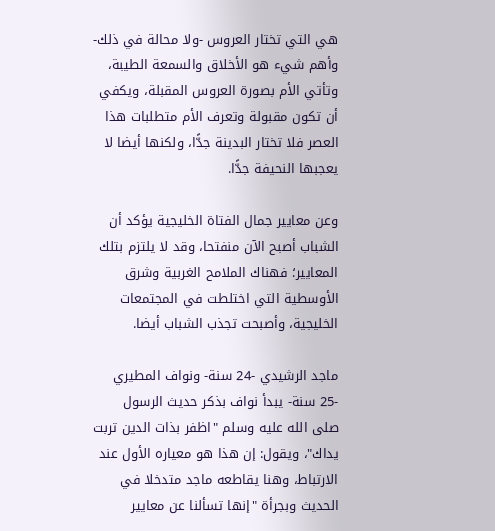هي التي تختار العروس -ولا محالة في ذلك- وأهم شيء هو الأخلاق والسمعة الطيبة، وتأتي الأم بصورة العروس المقبلة، ويكفي أن تكون مقبولة وتعرف الأم متطلبات هذا العصر فلا تختار البدينة جدًّا، ولكنها أيضا لا يعجبها النحيفة جدًّا.

وعن معايير جمال الفتاة الخليجية يؤكد أن الشباب أصبح الآن منفتحا، وقد لا يلتزم بتلك المعايير؛ فهناك الملامح الغربية وشرق الأوسطية التي اختلطت في المجتمعات الخليجية، وأصبحت تجذب الشباب أيضا.

ماجد الرشيدي -24 سنة- ونواف المطيري -25 سنة- يبدأ نواف بذكر حديث الرسول صلى الله عليه وسلم "اظفر بذات الدين تربت يداك"، ويقول: إن هذا هو معياره الأول عند الارتباط، وهنا يقاطعه ماجد متدخلا في الحديث وبجرأة "إنها تسألنا عن معايير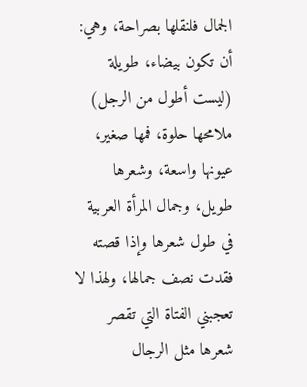الجمال فلنقلها بصراحة، وهي: أن تكون بيضاء، طويلة (ليست أطول من الرجل) ملامحها حلوة، فمها صغير، عيونها واسعة، وشعرها طويل، وجمال المرأة العربية في طول شعرها وإذا قصته فقدت نصف جمالها، ولهذا لا تعجبني الفتاة التي تقصر شعرها مثل الرجال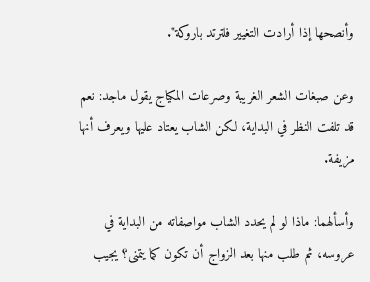وأنصحها إذا أرادت التغيير فلترتد باروكة".

وعن صبغات الشعر الغريبة وصرعات المكياج يقول ماجد: نعم قد تلفت النظر في البداية، لكن الشاب يعتاد عليها ويعرف أنها مزيفة.

وأسألهما: ماذا لو لم يحدد الشاب مواصفاته من البداية في عروسه، ثم طلب منها بعد الزواج أن تكون كما يتمنى؟ يجيب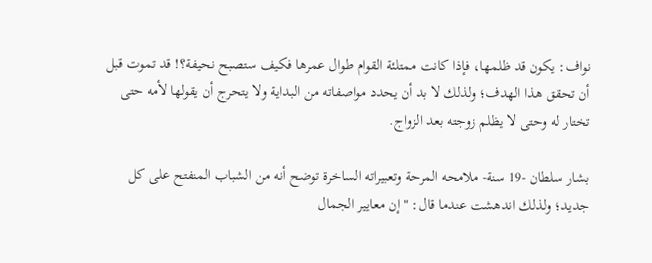نواف: يكون قد ظلمها، فإذا كانت ممتلئة القوام طوال عمرها فكيف ستصبح نحيفة؟! قد تموت قبل أن تحقق هذا الهدف؛ ولذلك لا بد أن يحدد مواصفاته من البداية ولا يتحرج أن يقولها لأمه حتى تختار له وحتى لا يظلم زوجته بعد الزواج.

بشار سلطان -19 سنة- ملامحه المرحة وتعبيراته الساخرة توضح أنه من الشباب المنفتح على كل جديد؛ ولذلك اندهشت عندما قال: "إن معايير الجمال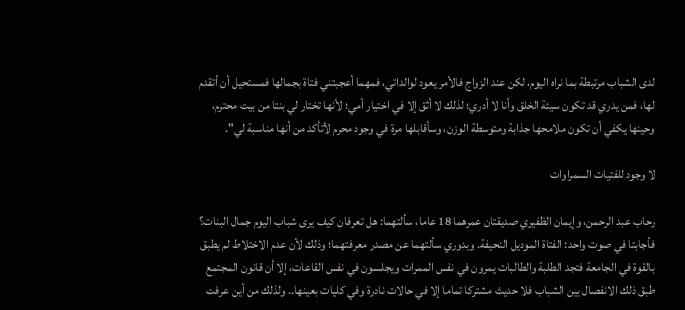لدى الشباب مرتبطة بما نراه اليوم، لكن عند الزواج فالأمر يعود لوالداتي، فمهما أعجبتني فتاة بجمالها فمستحيل أن أتقدم لها، فمن يدري قد تكون سيئة الخلق وأنا لا أدري؛ لذلك لا أثق إلا في اختيار أمي؛ لأنها تختار لي بنتا من بيت محترم، وحينها يكفي أن تكون ملامحها جذابة ومتوسطة الوزن، وسأقابلها مرة في وجود محرم لأتأكد من أنها مناسبة لي".

لا وجود للفتيات السمراوات

رحاب عبد الرحمن، وإيمان الظفيري صديقتان عمرهما 18 عاما، سألتهما: هل تعرفان كيف يرى شباب اليوم جمال البنات؟ فأجابتا في صوت واحد: الفتاة الموديل النحيفة. وبدوري سألتهما عن مصدر معرفتهما؛ وذلك لأن عدم الاختلاط لم يطبق بالقوة في الجامعة فتجد الطلبة والطالبات يمرون في نفس الممرات ويجلسون في نفس القاعات، إلا أن قانون المجتمع طبق ذلك الانفصال بين الشباب فلا حديث مشتركا تماما إلا في حالات نادرة وفي كليات بعينها.. ولذلك من أين عرفت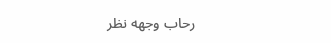رحاب وجهه نظر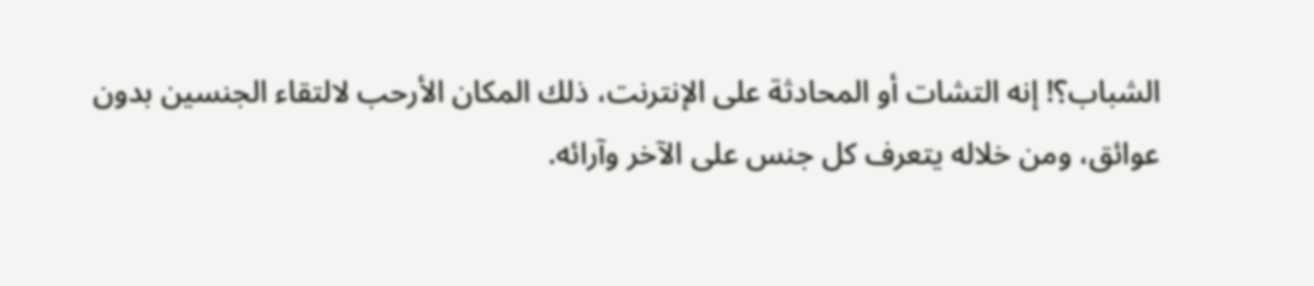الشباب؟! إنه التشات أو المحادثة على الإنترنت، ذلك المكان الأرحب لالتقاء الجنسين بدون عوائق، ومن خلاله يتعرف كل جنس على الآخر وآرائه.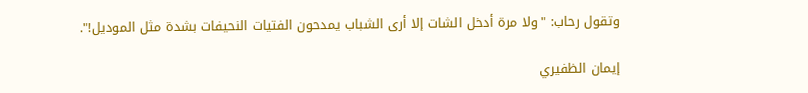وتقول رحاب: "ولا مرة أدخل الشات إلا أرى الشباب يمدحون الفتيات النحيفات بشدة مثل الموديل!".

إيمان الظفيري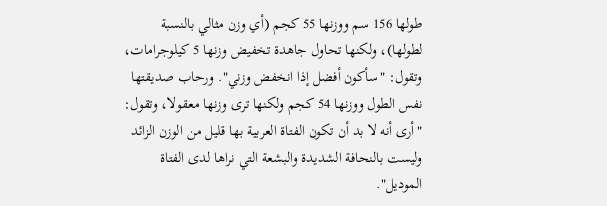طولها 156 سم ووزنها 55 كجم (أي وزن مثالي بالنسبة لطولها)، ولكنها تحاول جاهدة تخفيض وزنها 5 كيلوجرامات، وتقول: "سأكون أفضل إذا انخفض وزني". ورحاب صديقتها نفس الطول ووزنها 54 كجم ولكنها ترى وزنها معقولا، وتقول: "أرى أنه لا بد أن تكون الفتاة العربية بها قليل من الوزن الزائد وليست بالنحافة الشديدة والبشعة التي نراها لدى الفتاة الموديل".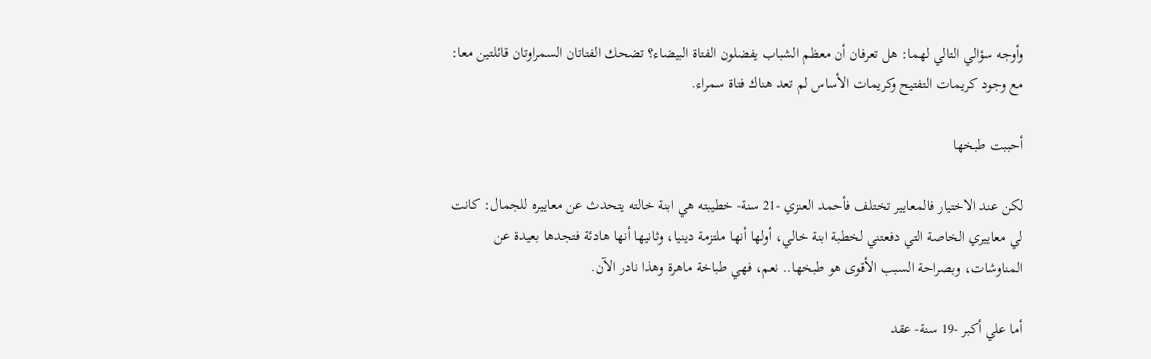وأوجه سؤالي التالي لهما: هل تعرفان أن معظم الشباب يفضلون الفتاة البيضاء؟ تضحك الفتاتان السمراوتان قائلتين معا: مع وجود كريمات التفتيح وكريمات الأساس لم تعد هناك فتاة سمراء.

أحببت طبخها

لكن عند الاختيار فالمعايير تختلف فأحمد العنزي -21 سنة- خطيبته هي ابنة خالته يتحدث عن معاييره للجمال: كانت لي معاييري الخاصة التي دفعتني لخطبة ابنة خالي، أولها أنها ملتزمة دينيا، وثانيها أنها هادئة فتجدها بعيدة عن المناوشات، وبصراحة السبب الأقوى هو طبخها.. نعم، فهي طباخة ماهرة وهذا نادر الآن.

أما علي أكبر -19 سنة- عقد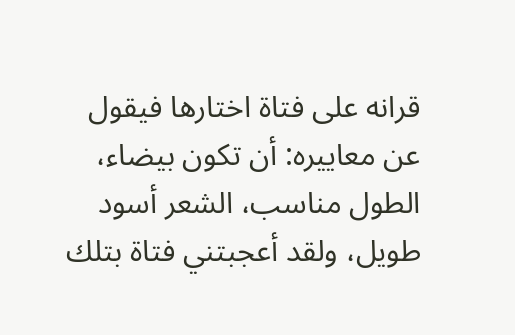قرانه على فتاة اختارها فيقول عن معاييره: أن تكون بيضاء، الطول مناسب، الشعر أسود طويل، ولقد أعجبتني فتاة بتلك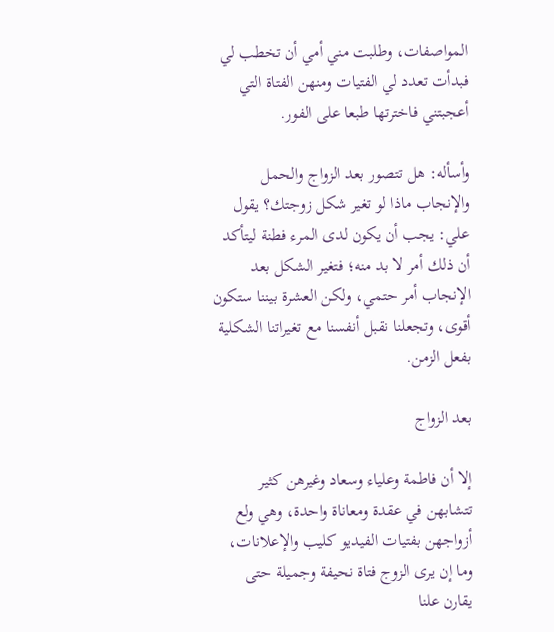المواصفات، وطلبت مني أمي أن تخطب لي فبدأت تعدد لي الفتيات ومنهن الفتاة التي أعجبتني فاخترتها طبعا على الفور.

وأسأله: هل تتصور بعد الزواج والحمل والإنجاب ماذا لو تغير شكل زوجتك؟ يقول علي: يجب أن يكون لدى المرء فطنة ليتأكد أن ذلك أمر لا بد منه؛ فتغير الشكل بعد الإنجاب أمر حتمي، ولكن العشرة بيننا ستكون أقوى، وتجعلنا نقبل أنفسنا مع تغيراتنا الشكلية بفعل الزمن.

بعد الزواج

إلا أن فاطمة وعلياء وسعاد وغيرهن كثير تتشابهن في عقدة ومعاناة واحدة، وهي ولع أزواجهن بفتيات الفيديو كليب والإعلانات، وما إن يرى الزوج فتاة نحيفة وجميلة حتى يقارن علنا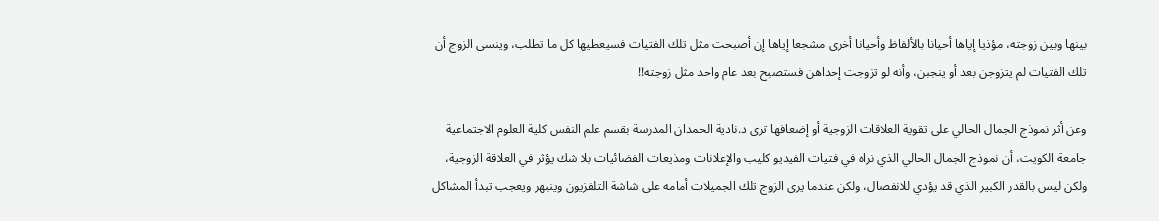بينها وبين زوجته، مؤذيا إياها أحيانا بالألفاظ وأحيانا أخرى مشجعا إياها إن أصبحت مثل تلك الفتيات فسيعطيها كل ما تطلب، وينسى الزوج أن تلك الفتيات لم يتزوجن بعد أو ينجبن، وأنه لو تزوجت إحداهن فستصبح بعد عام واحد مثل زوجته!!

وعن أثر نموذج الجمال الحالي على تقوية العلاقات الزوجية أو إضعافها ترى د.نادية الحمدان المدرسة بقسم علم النفس كلية العلوم الاجتماعية جامعة الكويت، أن نموذج الجمال الحالي الذي نراه في فتيات الفيديو كليب والإعلانات ومذيعات الفضائيات بلا شك يؤثر في العلاقة الزوجية، ولكن ليس بالقدر الكبير الذي قد يؤدي للانفصال، ولكن عندما يرى الزوج تلك الجميلات أمامه على شاشة التلفزيون وينبهر ويعجب تبدأ المشاكل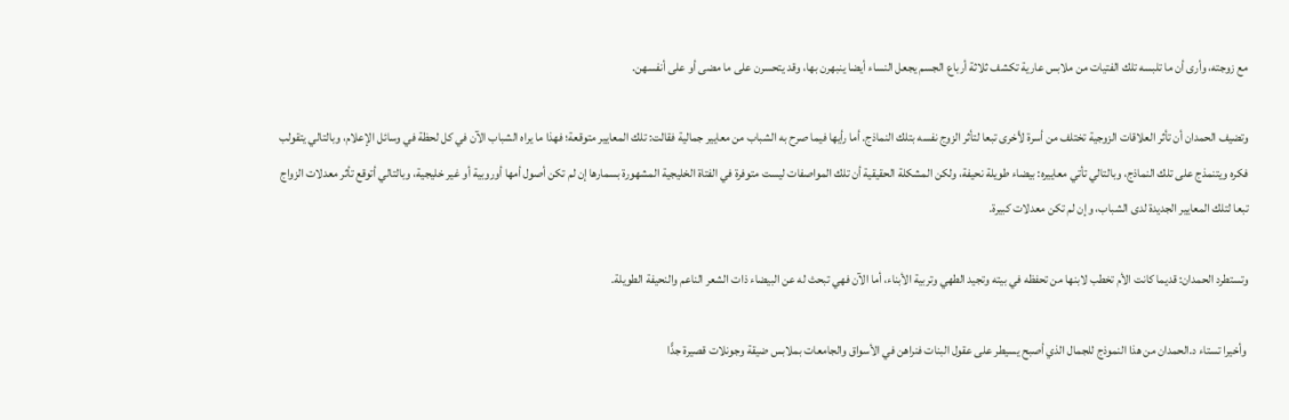مع زوجته، وأرى أن ما تلبسه تلك الفتيات من ملابس عارية تكشف ثلاثة أرباع الجسم يجعل النساء أيضا ينبهرن بها، وقد يتحسرن على ما مضى أو على أنفسهن.

وتضيف الحمدان أن تأثر العلاقات الزوجية تختلف من أسرة لأخرى تبعا لتأثر الزوج نفسه بتلك النماذج. أما رأيها فيما صرح به الشباب من معايير جمالية فقالت: تلك المعايير متوقعة؛ فهذا ما يراه الشباب الآن في كل لحظة في وسائل الإعلام، وبالتالي يتقولب فكره ويتنمذج على تلك النماذج، وبالتالي تأتي معاييره: بيضاء طويلة نحيفة، ولكن المشكلة الحقيقية أن تلك المواصفات ليست متوفرة في الفتاة الخليجية المشهورة بسمارها إن لم تكن أصول أمها أوروبية أو غير خليجية، وبالتالي أتوقع تأثر معدلات الزواج تبعا لتلك المعايير الجديدة لدى الشباب، وإن لم تكن معدلات كبيرة.

وتستطرد الحمدان: قديما كانت الأم تخطب لابنها من تحفظه في بيته وتجيد الطهي وتربية الأبناء، أما الآن فهي تبحث له عن البيضاء ذات الشعر الناعم والنحيفة الطويلة.

 وأخيرا تستاء د.الحمدان من هذا النموذج للجمال الذي أصبح يسيطر على عقول البنات فنراهن في الأسواق والجامعات بملابس ضيقة وجونلات قصيرة جدًّا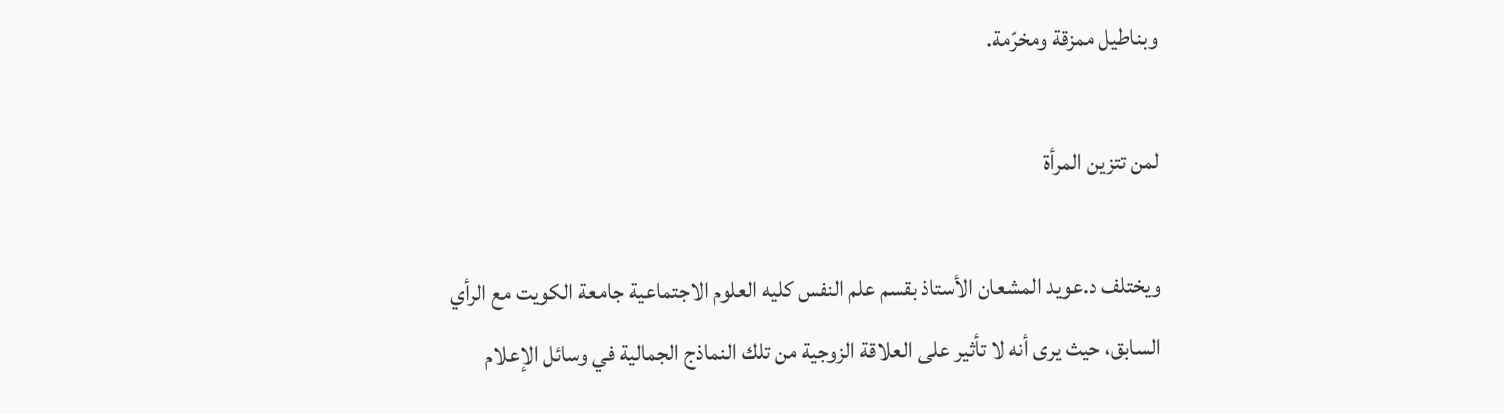وبناطيل ممزقة ومخرّمة.

لمن تتزين المرأة

ويختلف د.عويد المشعان الأستاذ بقسم علم النفس كليه العلوم الاجتماعية جامعة الكويت مع الرأي السابق، حيث يرى أنه لا تأثير على العلاقة الزوجية من تلك النماذج الجمالية في وسائل الإعلام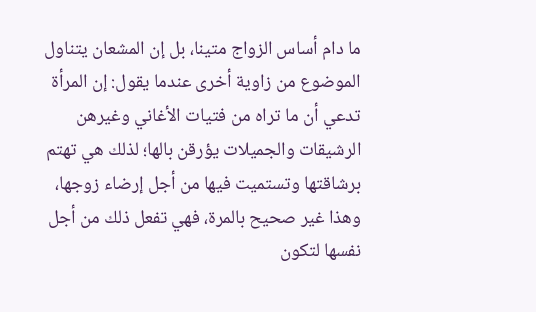ما دام أساس الزواج متينا، بل إن المشعان يتناول الموضوع من زاوية أخرى عندما يقول: إن المرأة تدعي أن ما تراه من فتيات الأغاني وغيرهن الرشيقات والجميلات يؤرقن بالها؛ لذلك هي تهتم برشاقتها وتستميت فيها من أجل إرضاء زوجها، وهذا غير صحيح بالمرة، فهي تفعل ذلك من أجل نفسها لتكون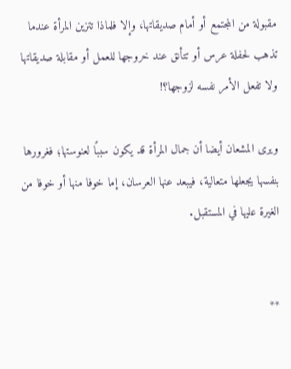مقبولة من المجتمع أو أمام صديقاتها، وإلا فلماذا تتزين المرأة عندما تذهب لحفلة عرس أو تتأنق عند خروجها للعمل أو مقابلة صديقاتها ولا تفعل الأمر نفسه لزوجها؟!

ويرى المشعان أيضا أن جمال المرأة قد يكون سببًا لعنوستها؛ فغرورها بنفسها يجعلها متعالية، فيبعد عنها العرسان، إما خوفا منها أو خوفا من الغيرة عليها في المستقبل.


**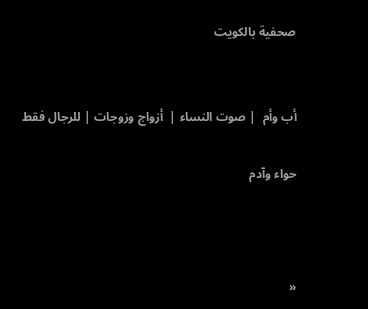صحفية بالكويت


أب وأم  | صوت النساء |  أزواج وزوجات | للرجال فقط

حواء وآدم



«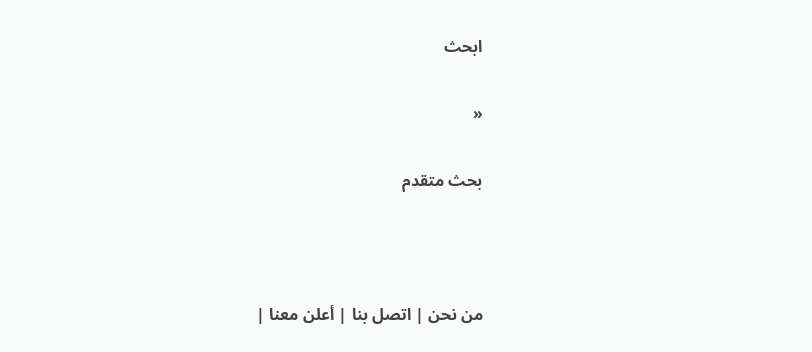ابحث

«

بحث متقدم



من نحن | اتصل بنا | أعلن معنا |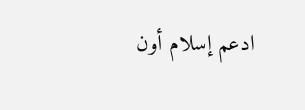ادعم إسلام أون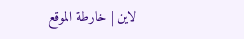لاين | خارطة الموقع